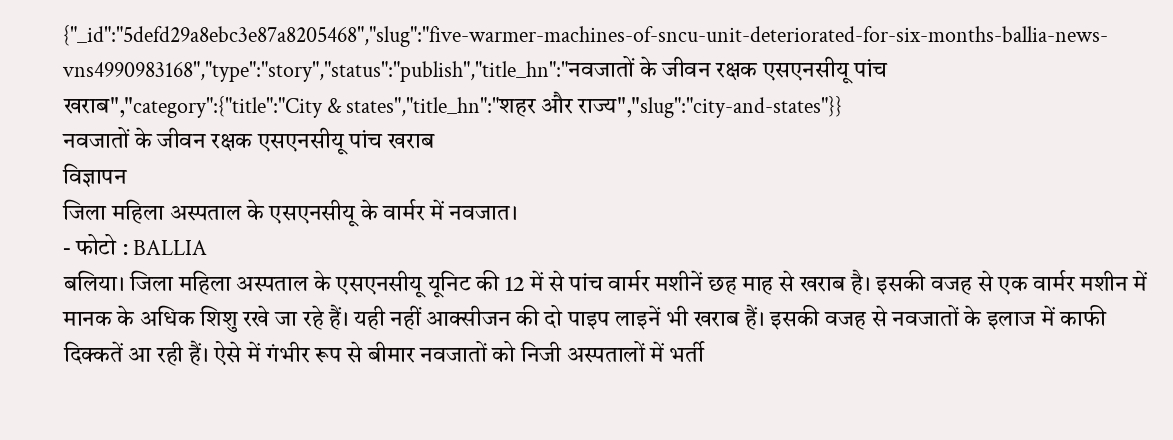{"_id":"5defd29a8ebc3e87a8205468","slug":"five-warmer-machines-of-sncu-unit-deteriorated-for-six-months-ballia-news-vns4990983168","type":"story","status":"publish","title_hn":"नवजातों के जीवन रक्षक एसएनसीयू पांच खराब","category":{"title":"City & states","title_hn":"शहर और राज्य","slug":"city-and-states"}}
नवजातों के जीवन रक्षक एसएनसीयू पांच खराब
विज्ञापन
जिला महिला अस्पताल के एसएनसीयू के वार्मर में नवजात।
- फोटो : BALLIA
बलिया। जिला महिला अस्पताल के एसएनसीयू यूनिट की 12 में से पांच वार्मर मशीनें छह माह से खराब है। इसकी वजह से एक वार्मर मशीन में मानक के अधिक शिशु रखे जा रहे हैं। यही नहीं आक्सीजन की दो पाइप लाइनें भी खराब हैं। इसकी वजह से नवजातों के इलाज में काफी दिक्कतें आ रही हैं। ऐसे में गंभीर रूप से बीमार नवजातों को निजी अस्पतालों में भर्ती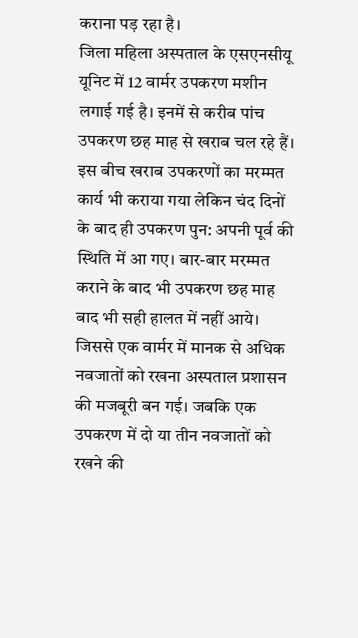कराना पड़ रहा है।
जिला महिला अस्पताल के एसएनसीयू यूनिट में 12 वार्मर उपकरण मशीन लगाई गई है। इनमें से करीब पांच उपकरण छह माह से खराब चल रहे हैं। इस बीच खराब उपकरणों का मरम्मत कार्य भी कराया गया लेकिन चंद दिनों के बाद ही उपकरण पुन: अपनी पूर्व की स्थिति में आ गए। बार-बार मरम्मत कराने के बाद भी उपकरण छह माह बाद भी सही हालत में नहीं आये। जिससे एक वार्मर में मानक से अधिक नवजातों को रखना अस्पताल प्रशासन की मजबूरी बन गई। जबकि एक उपकरण में दो या तीन नवजातों को रखने की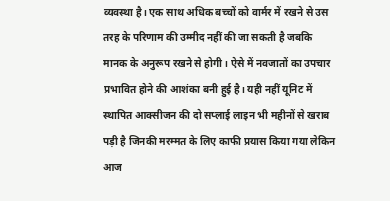व्यवस्था है। एक साथ अधिक बच्चों को वार्मर में रखने से उस तरह के परिणाम की उम्मीद नहीं की जा सकती है जबकि मानक के अनुरूप रखने से होगी। ऐसे में नवजातों का उपचार प्रभावित होने की आशंका बनी हुई है। यही नहीं यूनिट में स्थापित आक्सीजन की दो सप्लाई लाइन भी महीनों से खराब पड़ी है जिनकी मरम्मत के लिए काफी प्रयास किया गया लेकिन आज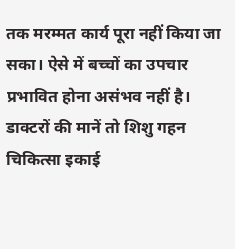तक मरम्मत कार्य पूरा नहीं किया जा सका। ऐसे में बच्चों का उपचार प्रभावित होना असंभव नहीं है। डाक्टरों की मानें तो शिशु गहन चिकित्सा इकाई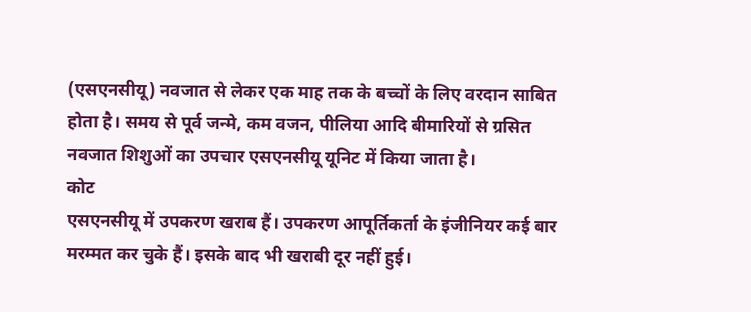(एसएनसीयू) नवजात से लेकर एक माह तक के बच्चों के लिए वरदान साबित होता है। समय से पूर्व जन्मे, कम वजन, पीलिया आदि बीमारियों से ग्रसित नवजात शिशुओं का उपचार एसएनसीयू यूनिट में किया जाता है।
कोट
एसएनसीयू में उपकरण खराब हैं। उपकरण आपूर्तिकर्ता के इंजीनियर कई बार मरम्मत कर चुके हैं। इसके बाद भी खराबी दूर नहीं हुई।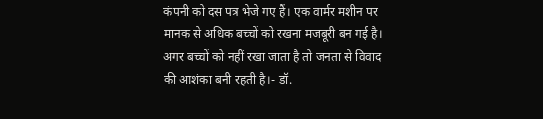कंपनी को दस पत्र भेजे गए हैं। एक वार्मर मशीन पर मानक से अधिक बच्चों को रखना मजबूरी बन गई है। अगर बच्चों को नहीं रखा जाता है तो जनता से विवाद की आशंका बनी रहती है।- डॉ.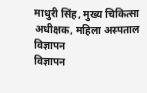माधुरी सिंह, मुख्य चिकित्सा अधीक्षक, महिला अस्पताल
विज्ञापन
विज्ञापन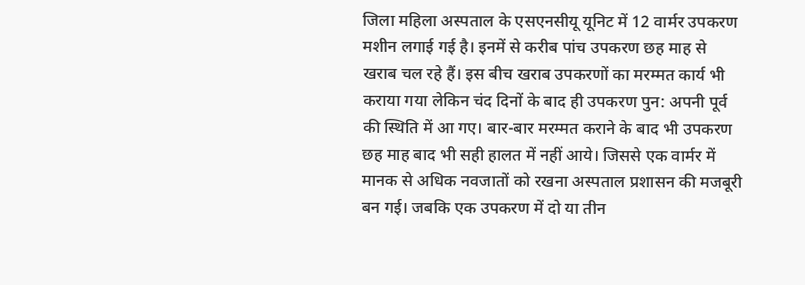जिला महिला अस्पताल के एसएनसीयू यूनिट में 12 वार्मर उपकरण मशीन लगाई गई है। इनमें से करीब पांच उपकरण छह माह से खराब चल रहे हैं। इस बीच खराब उपकरणों का मरम्मत कार्य भी कराया गया लेकिन चंद दिनों के बाद ही उपकरण पुन: अपनी पूर्व की स्थिति में आ गए। बार-बार मरम्मत कराने के बाद भी उपकरण छह माह बाद भी सही हालत में नहीं आये। जिससे एक वार्मर में मानक से अधिक नवजातों को रखना अस्पताल प्रशासन की मजबूरी बन गई। जबकि एक उपकरण में दो या तीन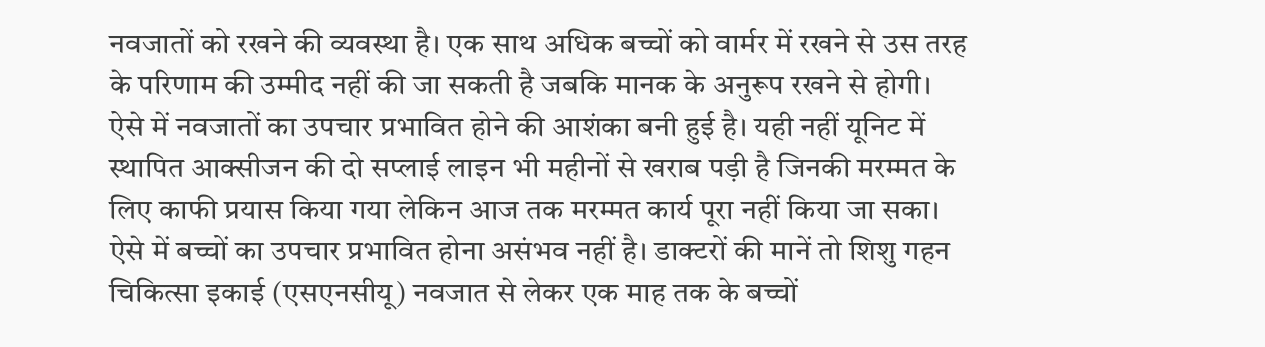नवजातों को रखने की व्यवस्था है। एक साथ अधिक बच्चों को वार्मर में रखने से उस तरह के परिणाम की उम्मीद नहीं की जा सकती है जबकि मानक के अनुरूप रखने से होगी। ऐसे में नवजातों का उपचार प्रभावित होने की आशंका बनी हुई है। यही नहीं यूनिट में स्थापित आक्सीजन की दो सप्लाई लाइन भी महीनों से खराब पड़ी है जिनकी मरम्मत के लिए काफी प्रयास किया गया लेकिन आज तक मरम्मत कार्य पूरा नहीं किया जा सका। ऐसे में बच्चों का उपचार प्रभावित होना असंभव नहीं है। डाक्टरों की मानें तो शिशु गहन चिकित्सा इकाई (एसएनसीयू) नवजात से लेकर एक माह तक के बच्चों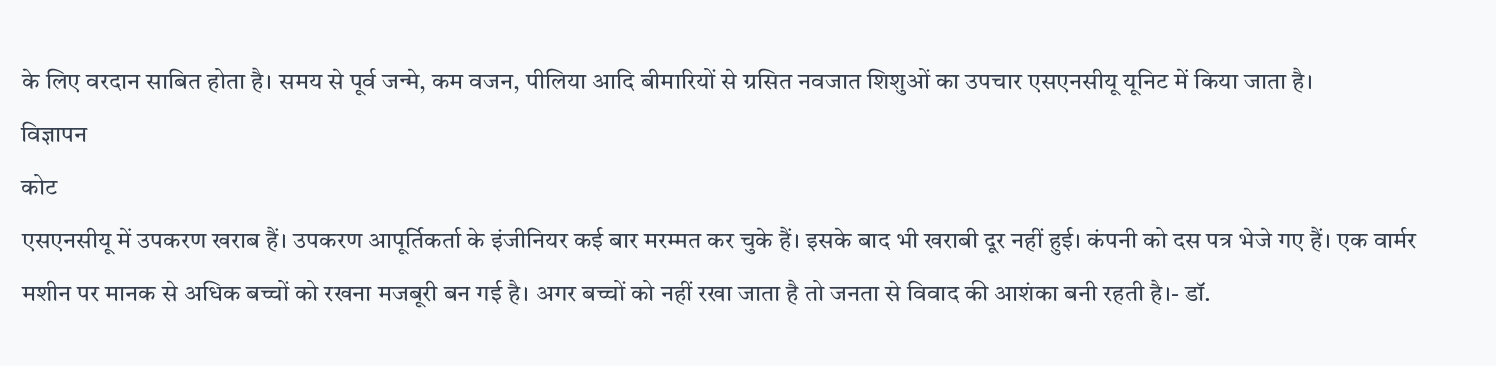के लिए वरदान साबित होता है। समय से पूर्व जन्मे, कम वजन, पीलिया आदि बीमारियों से ग्रसित नवजात शिशुओं का उपचार एसएनसीयू यूनिट में किया जाता है।
विज्ञापन
कोट
एसएनसीयू में उपकरण खराब हैं। उपकरण आपूर्तिकर्ता के इंजीनियर कई बार मरम्मत कर चुके हैं। इसके बाद भी खराबी दूर नहीं हुई। कंपनी को दस पत्र भेजे गए हैं। एक वार्मर मशीन पर मानक से अधिक बच्चों को रखना मजबूरी बन गई है। अगर बच्चों को नहीं रखा जाता है तो जनता से विवाद की आशंका बनी रहती है।- डॉ.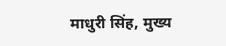माधुरी सिंह, मुख्य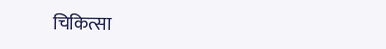चिकित्सा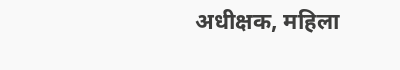अधीक्षक, महिला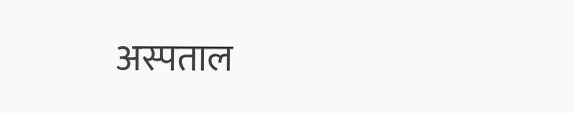अस्पताल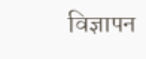विज्ञापन